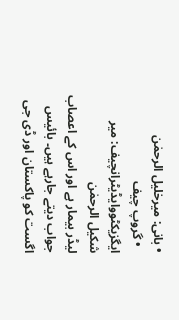• بانی: میرخلیل الرحمٰن
  • گروپ چیف ایگزیکٹووایڈیٹرانچیف: میر شکیل الرحمٰن
لیڈر بیمار ہے اور اس کے اعصاب جواب دیتے جارہے ہیں۔ بائیس اگست کو پاکستان اور ڈی جی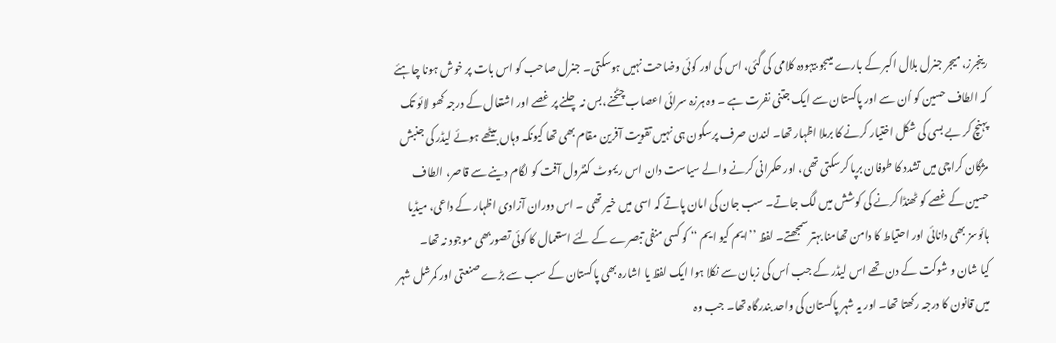رینجرز، میجر جنرل بلال اکبر کے بارے میںجو بیہودہ کلامی کی گئی، اس کی اور کوئی وضاحت نہیں ہوسکتی۔ جنرل صاحب کو اس بات پر خوش ہونا چاہئے کہ الطاف حسین کو اُن سے اور پاکستان سے ایک جتنی نفرت ہے ۔ وہ ہرزہ سرائی اعصاب چٹخنے،بس نہ چلنے پر غصے اور اشتعال کے درجہ کھو لائو تک پہنچ کر بے بسی کی شکل اختیار کرنے کا برملا اظہار تھا۔ لندن صرف پرسکون ہی نہیں تقویت آفرین مقام بھی تھا کیونکہ وہاں بیٹھے ہوئے لیڈر کی جنبش مژگان کراچی میں تشدد کا طوفان برپا کرسکتی تھی، اور حکمرانی کرنے والے سیاست دان اس ریموٹ کنٹرول آفت کو لگام دینے سے قاصر، الطاف حسین کے غصے کو ٹھنڈا کرنے کی کوشش میں لگ جاتے۔ سب جان کی امان پاتے کہ اسی میں خیر تھی ۔ اس دوران آزادی اظہار کے داعی، میڈیا ہائوسز بھی دانائی اور احتیاط کا دامن تھامنا بہتر سمجھتے۔ لفظ ’’ایم کیو ایم ‘‘ کو کسی منفی تبصرے کے لئے استعمال کا کوئی تصوربھی موجود نہ تھا۔
کیا شان و شوکت کے دن تھے اس لیڈر کے جب اُس کی زبان سے نکلا ہوا ایک لفظ یا اشارہ بھی پاکستان کے سب سے بڑے صنعتی اور کمرشل شہر میں قانون کا درجہ رکھتا تھا۔ اور یہ شہر پاکستان کی واحد بندرگاہ تھا۔ جب وہ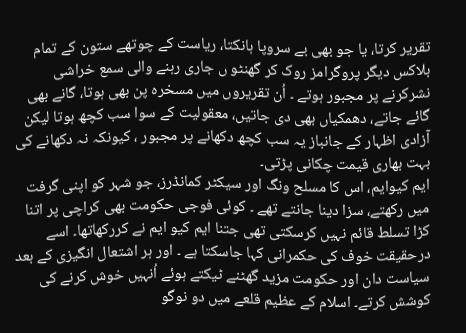تقریر کرتا، یا جو بھی بے سروپا ہانکتا، ریاست کے چوتھے ستون کے تمام بلاکس دیگر پروگرامز روک کر گھنٹو ں جاری رہنے والی سمع خراشی نشرکرنے پر مجبور ہوتے ۔ اُن تقریروں میں مسخرہ پن بھی ہوتا، گانے بھی گائے جاتے، دھمکیاں بھی دی جاتیں، معقولیت کے سوا سب کچھ ہوتا لیکن آزادی اظہار کے جانباز یہ سب کچھ دکھانے پر مجبور ، کیونکہ نہ دکھانے کی بہت بھاری قیمت چکانی پڑتی۔
ایم کیوایم، اس کا مسلح ونگ اور سیکٹر کمانڈرز، جو شہر کو اپنی گرفت میں رکھتے، سزا دینا جانتے تھے ۔ کوئی فوجی حکومت بھی کراچی پر اتنا کڑا تسلط قائم نہیں کرسکتی تھی جتنا ایم کیو ایم نے کررکھاتھا۔ اسے درحقیقت خوف کی حکمرانی کہا جاسکتا ہے ۔ اور ہر اشتعال انگیزی کے بعد سیاست دان اور حکومت مزید گھٹنے ٹیکتے ہوئے اُنہیں خوش کرنے کی کوشش کرتے۔ اسلام کے عظیم قلعے میں دو نوگو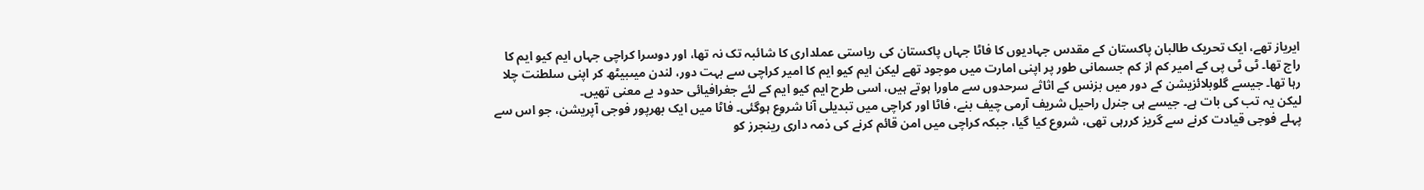ایریاز تھے، ایک تحریک طالبان پاکستان کے مقدس جہادیوں کا فاٹا جہاں پاکستان کی ریاستی عملداری کا شائبہ تک نہ تھا، اور دوسرا کراچی جہاں ایم کیو ایم کا راج تھا۔ ٹی ٹی پی کے امیر کم از کم جسمانی طور پر اپنی امارت میں موجود تھے لیکن ایم کیو ایم کا امیر کراچی سے بہت دور، لندن میںبیٹھ کر اپنی سلطنت چلا رہا تھا۔ جیسے گلوبلائزیشن کے دور میں بزنس کے اثاثے سرحدوں سے ماورا ہوتے ہیں، اسی طرح ایم کیو ایم کے لئے جغرافیائی حدود بے معنی تھیں۔
لیکن یہ تب کی بات ہے۔ جیسے ہی جنرل راحیل شریف آرمی چیف بنے، فاٹا اور کراچی میں تبدیلی آنا شروع ہوگئی۔ فاٹا میں ایک بھرپور فوجی آپریشن، جو اس سے پہلے فوجی قیادت کرنے سے گریز کررہی تھی، شروع کیا گیا، جبکہ کراچی میں امن قائم کرنے کی ذمہ داری رینجرز کو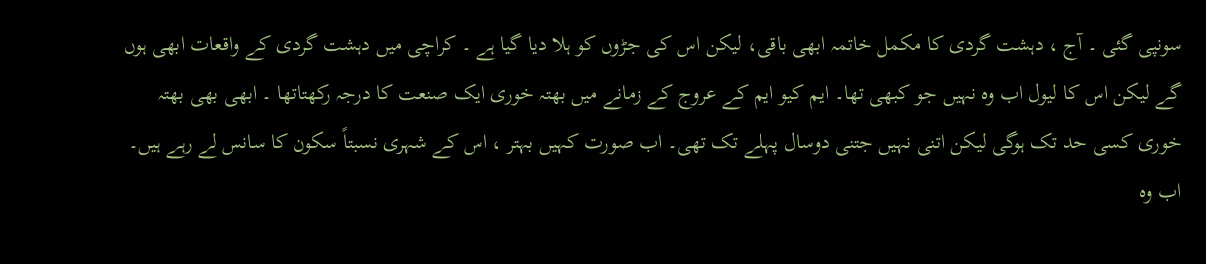سونپی گئی ۔ آج ، دہشت گردی کا مکمل خاتمہ ابھی باقی، لیکن اس کی جڑوں کو ہلا دیا گیا ہے ۔ کراچی میں دہشت گردی کے واقعات ابھی ہوں گے لیکن اس کا لیول اب وہ نہیں جو کبھی تھا۔ ایم کیو ایم کے عروج کے زمانے میں بھتہ خوری ایک صنعت کا درجہ رکھتاتھا ۔ ابھی بھی بھتہ خوری کسی حد تک ہوگی لیکن اتنی نہیں جتنی دوسال پہلے تک تھی۔ اب صورت کہیں بہتر ، اس کے شہری نسبتاً سکون کا سانس لے رہے ہیں۔ اب وہ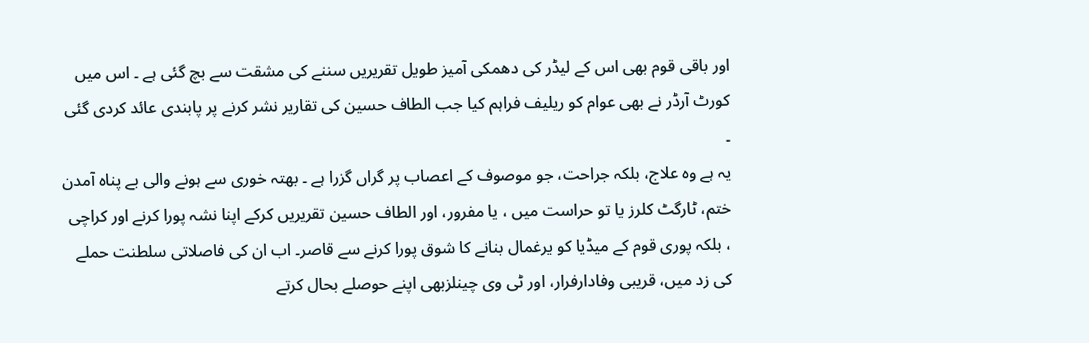اور باقی قوم بھی اس کے لیڈر کی دھمکی آمیز طویل تقریریں سننے کی مشقت سے بچ گئی ہے ۔ اس میں کورٹ آرڈر نے بھی عوام کو ریلیف فراہم کیا جب الطاف حسین کی تقاریر نشر کرنے پر پابندی عائد کردی گئی ۔
یہ ہے وہ علاج، بلکہ جراحت، جو موصوف کے اعصاب پر گراں گزرا ہے ۔ بھتہ خوری سے ہونے والی بے پناہ آمدن ختم، ٹارگٹ کلرز یا تو حراست میں ، یا مفرور، اور الطاف حسین تقریریں کرکے اپنا نشہ پورا کرنے اور کراچی ، بلکہ پوری قوم کے میڈیا کو یرغمال بنانے کا شوق پورا کرنے سے قاصر۔ اب ان کی فاصلاتی سلطنت حملے کی زد میں، قریبی وفادارفرار، اور ٹی وی چینلزبھی اپنے حوصلے بحال کرتے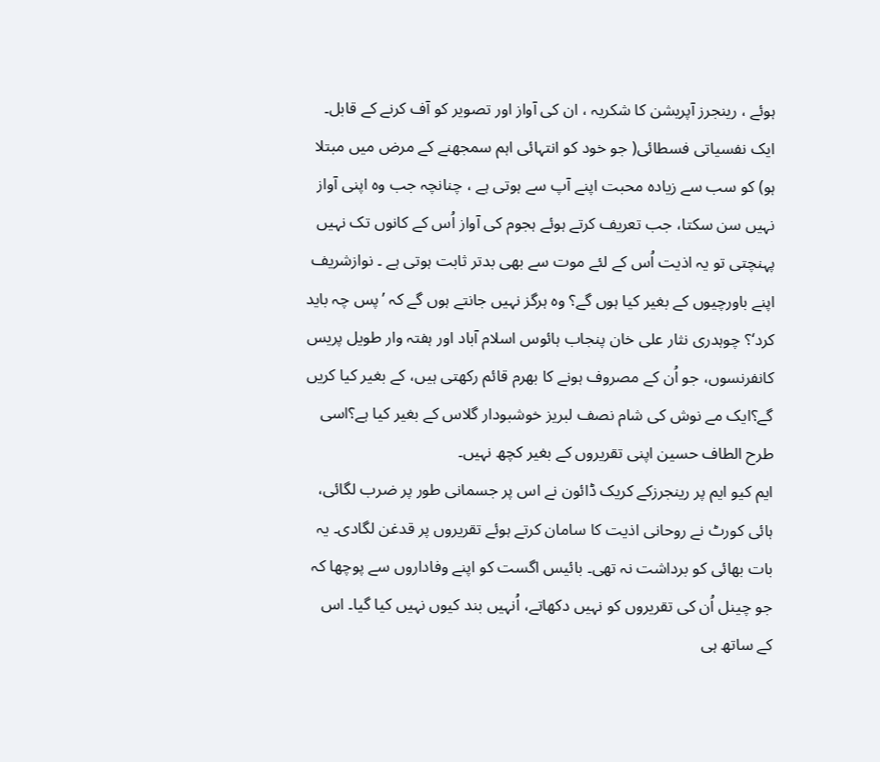ہوئے ، رینجرز آپریشن کا شکریہ ، ان کی آواز اور تصویر کو آف کرنے کے قابل۔ ایک نفسیاتی فسطائی( جو خود کو انتہائی اہم سمجھنے کے مرض میں مبتلا ہو) کو سب سے زیادہ محبت اپنے آپ سے ہوتی ہے ، چنانچہ جب وہ اپنی آواز نہیں سن سکتا، جب تعریف کرتے ہوئے ہجوم کی آواز اُس کے کانوں تک نہیں پہنچتی تو یہ اذیت اُس کے لئے موت سے بھی بدتر ثابت ہوتی ہے ۔ نوازشریف اپنے باورچیوں کے بغیر کیا ہوں گے؟ وہ ہرگز نہیں جانتے ہوں گے کہ ’پس چہ باید کرد‘؟ چوہدری نثار علی خان پنجاب ہائوس اسلام آباد اور ہفتہ وار طویل پریس کانفرنسوں، جو اُن کے مصروف ہونے کا بھرم قائم رکھتی ہیں، کے بغیر کیا کریں گے؟ایک مے نوش کی شام نصف لبریز خوشبودار گلاس کے بغیر کیا ہے؟اسی طرح الطاف حسین اپنی تقریروں کے بغیر کچھ نہیں۔
ایم کیو ایم پر رینجرزکے کریک ڈائون نے اس پر جسمانی طور پر ضرب لگائی، ہائی کورٹ نے روحانی اذیت کا سامان کرتے ہوئے تقریروں پر قدغن لگادی۔ یہ بات بھائی کو برداشت نہ تھی۔ بائیس اگست کو اپنے وفاداروں سے پوچھا کہ جو چینل اُن کی تقریروں کو نہیں دکھاتے، اُنہیں بند کیوں نہیں کیا گیا۔ اس کے ساتھ ہی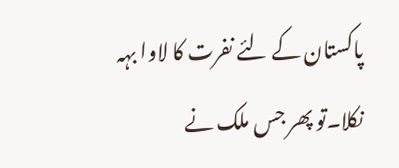پاکستان کے لئے نفرت کا لاوا بہہ نکلا۔تو پھر جس ملک نے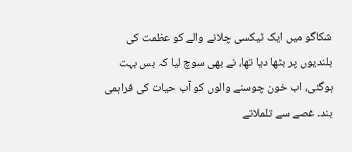شکاگو میں ایک ٹیکسی چلانے والے کو عظمت کی بلندیوں پر بٹھا دیا تھا، نے بھی سوچ لیا کہ بس بہت ہوگئی، اب خون چوسنے والوں کو آب حیات کی فراہمی بند۔ غصے سے تلملاتے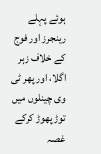ہوئے پہلے رینجرز اور فوج کے خلاف زہر اگلا، اور پھر ٹی وی چینلوں میں توڑ پھوڑ کرکے غصہ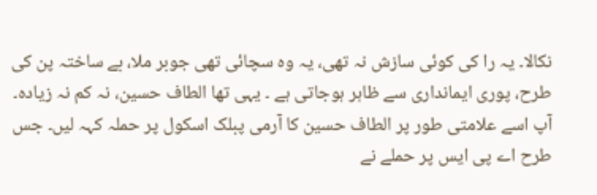نکالا۔ یہ را کی کوئی سازش نہ تھی، یہ وہ سچائی تھی جوبر ملا، بے ساختہ پن کی طرح، پوری ایمانداری سے ظاہر ہوجاتی ہے ۔ یہی تھا الطاف حسین، نہ کم نہ زیادہ۔ آپ اسے علامتی طور پر الطاف حسین کا آرمی پبلک اسکول پر حملہ کہہ لیں۔ جس طرح اے پی ایس پر حملے نے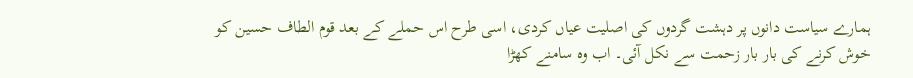ہمارے سیاست دانوں پر دہشت گردوں کی اصلیت عیاں کردی، اسی طرح اس حملے کے بعد قوم الطاف حسین کو خوش کرنے کی بار بار زحمت سے نکل آئی۔ اب وہ سامنے کھڑا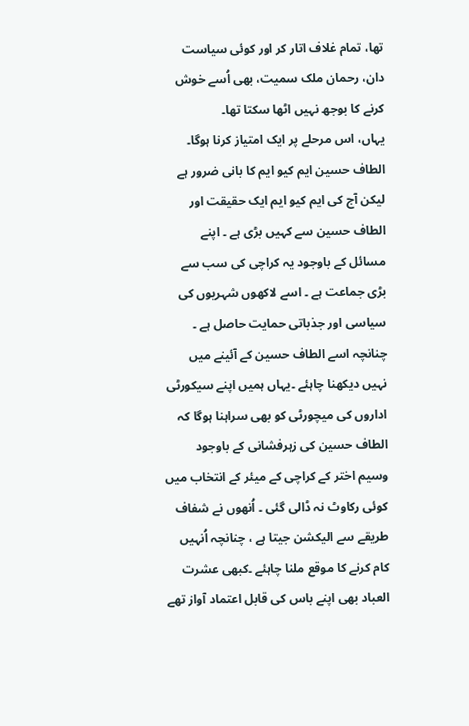تھا، تمام غلاف اتار کر اور کوئی سیاست دان، رحمان ملک سمیت، بھی اُسے خوش کرنے کا بوجھ نہیں اٹھا سکتا تھا۔
یہاں، اس مرحلے پر ایک امتیاز کرنا ہوگا۔ الطاف حسین ایم کیو ایم کا بانی ضرور ہے لیکن آج کی ایم کیو ایم ایک حقیقت اور الطاف حسین سے کہیں بڑی ہے ۔ اپنے مسائل کے باوجود یہ کراچی کی سب سے بڑی جماعت ہے ۔ اسے لاکھوں شہریوں کی سیاسی اور جذباتی حمایت حاصل ہے ۔ چنانچہ اسے الطاف حسین کے آئینے میں نہیں دیکھنا چاہئے ۔یہاں ہمیں اپنے سیکورٹی اداروں کی میچورٹی کو بھی سراہنا ہوگا کہ الطاف حسین کی زہرفشانی کے باوجود وسیم اختر کے کراچی کے میئر کے انتخاب میں کوئی رکاوٹ نہ ڈالی گئی ۔ اُنھوں نے شفاف طریقے سے الیکشن جیتا ہے ، چنانچہ اُنہیں کام کرنے کا موقع ملنا چاہئے ۔کبھی عشرت العباد بھی اپنے باس کی قابل اعتماد آواز تھے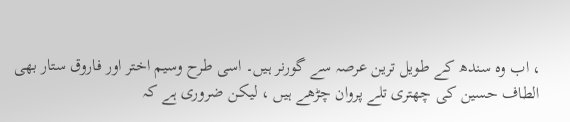، اب وہ سندھ کے طویل ترین عرصہ سے گورنر ہیں۔ اسی طرح وسیم اختر اور فاروق ستار بھی الطاف حسین کی چھتری تلے پروان چڑھے ہیں ، لیکن ضروری ہے کہ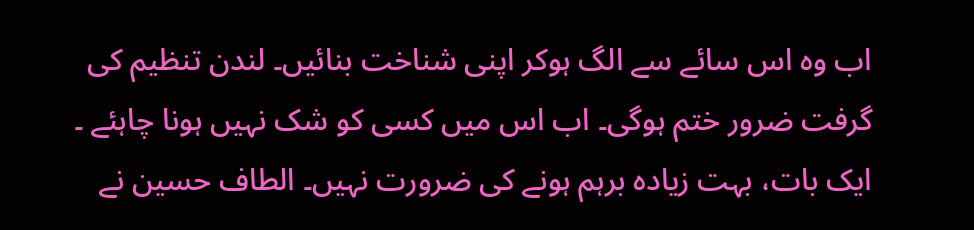اب وہ اس سائے سے الگ ہوکر اپنی شناخت بنائیں۔ لندن تنظیم کی گرفت ضرور ختم ہوگی۔ اب اس میں کسی کو شک نہیں ہونا چاہئے ۔ ایک بات، بہت زیادہ برہم ہونے کی ضرورت نہیں۔ الطاف حسین نے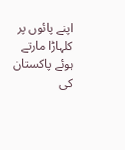اپنے پائوں پر کلہاڑا مارتے ہوئے پاکستان کی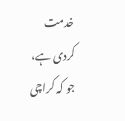خدمت کردی ہے، جو کہ کراچی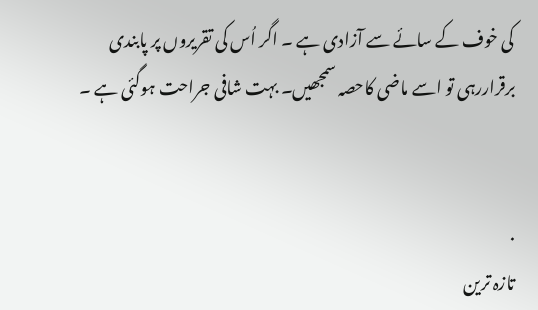کی خوف کے سائے سے آزادی ہے ۔ اگر اُس کی تقریروں پر پابندی برقراررہی تو اسے ماضی کاحصہ سمجھیں۔ بہت شافی جراحت ہوگئی ہے ۔


.
تازہ ترین